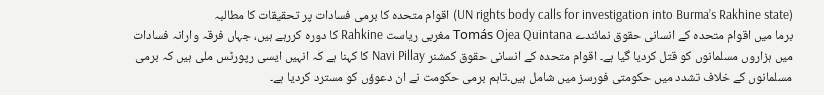(UN rights body calls for investigation into Burma’s Rakhine state) اقوام متحدہ کا برمی فسادات پر تحقیقات کا مطالبہ
برما میں اقوام متحدہ کے انسانی حقوق نمائندے Tomás Ojea Quintana مغربی ریاست Rahkine کا دورہ کررہے ہیں، جہاں فرقہ وارانہ فسادات میں ہزاروں مسلمانوں کو قتل کردیا گیا ہے۔ اقوام متحدہ کے انسانی حقوق کمشنر Navi Pillay کا کہنا ہے کہ انہیں ایسی رپورٹس ملی ہیں کہ برمی مسلمانوں کے خلاف تشدد میں حکومتی فورسز میں شامل ہیں۔تاہم برمی حکومت نے ان دعوؤں کو مسترد کردیا ہے۔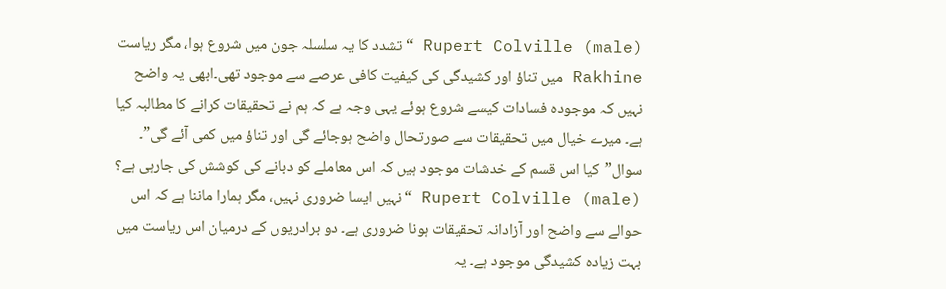(male) Rupert Colville “تشدد کا یہ سلسلہ جون میں شروع ہوا، مگر ریاست Rakhine میں تناؤ اور کشیدگی کی کیفیت کافی عرصے سے موجود تھی۔ابھی یہ واضح نہیں کہ موجودہ فسادات کیسے شروع ہوئے یہی وجہ ہے کہ ہم نے تحقیقات کرانے کا مطالبہ کیا ہے۔ میرے خیال میں تحقیقات سے صورتحال واضح ہوجائے گی اور تناؤ میں کمی آئے گی”۔
سوال”کیا اس قسم کے خدشات موجود ہیں کہ اس معاملے کو دبانے کی کوشش کی جارہی ہے؟
(male) Rupert Colville “نہیں ایسا ضروری نہیں، مگر ہمارا ماننا ہے کہ اس حوالے سے واضح اور آزادانہ تحقیقات ہونا ضروری ہے۔ دو برادریوں کے درمیان اس ریاست میں بہت زیادہ کشیدگی موجود ہے۔ یہ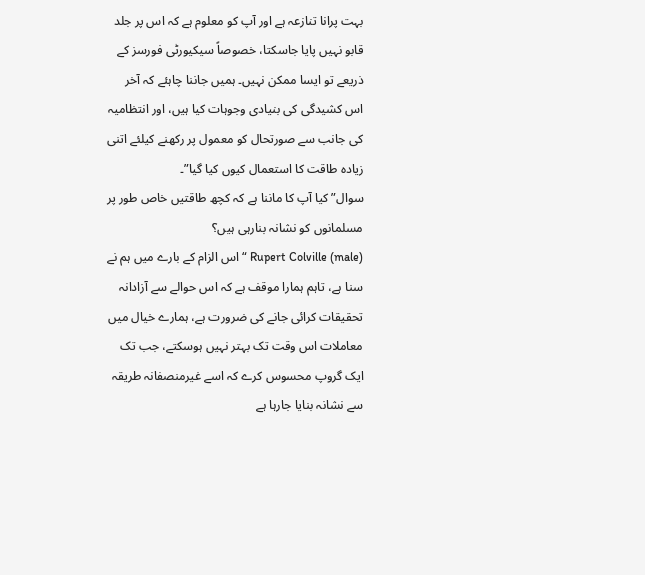بہت پرانا تنازعہ ہے اور آپ کو معلوم ہے کہ اس پر جلد قابو نہیں پایا جاسکتا، خصوصاً سیکیورٹی فورسز کے ذریعے تو ایسا ممکن نہیں۔ ہمیں جاننا چاہئے کہ آخر اس کشیدگی کی بنیادی وجوہات کیا ہیں، اور انتظامیہ کی جانب سے صورتحال کو معمول پر رکھنے کیلئے اتنی زیادہ طاقت کا استعمال کیوں کیا گیا”۔
سوال”کیا آپ کا ماننا ہے کہ کچھ طاقتیں خاص طور پر مسلمانوں کو نشانہ بنارہی ہیں؟
(male) Rupert Colville “اس الزام کے بارے میں ہم نے سنا ہے، تاہم ہمارا موقف ہے کہ اس حوالے سے آزادانہ تحقیقات کرائی جانے کی ضرورت ہے، ہمارے خیال میں معاملات اس وقت تک بہتر نہیں ہوسکتے، جب تک ایک گروپ محسوس کرے کہ اسے غیرمنصفانہ طریقہ سے نشانہ بنایا جارہا ہے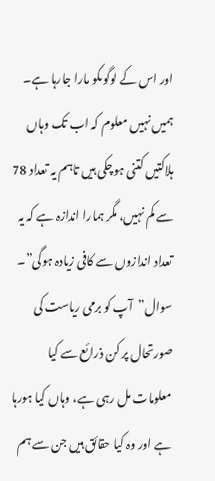اور اس کے لوگوںکو مارا جارہا ہے۔ ہمیں نہیں معلوم کہ اب تک وہاں ہلاکتیں کتنی ہوچکی ہیں تاہم یہ تعداد 78 سے کم نہیں، مگر ہمارا اندازہ ہے کہ یہ تعداد اندازوں سے کافی زیادہ ہوگی”۔
سوال”آپ کو برمی ریاست کی صورتحال پر کن ذرائع سے کیا معلومات مل رہی ہے، وہاں کیا ہورہا ہے اور وہ کیا حقائق ہیں جن سے ہم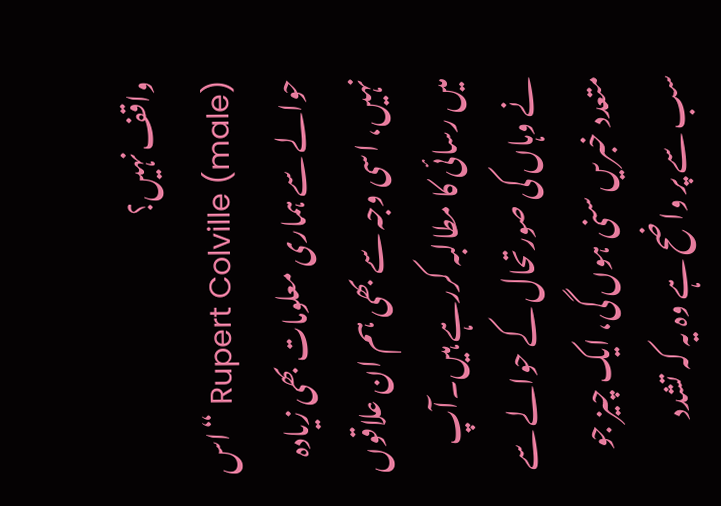واقف نہیں؟
(male) Rupert Colville “اس حوالے سے ہماری معلومات بھی زیادہ نہیں، اسی وجہ سے بھی ہم ان علاقوں میں رسائی کا مطالبہ کررہے ہیں۔آپ نے وہاں کی صورتحال کے حوالے سے متعدد خبریں سنی ہوں گی، ایک چیز جو سب سے پر واضح ہے وہ یہ کہ تشدد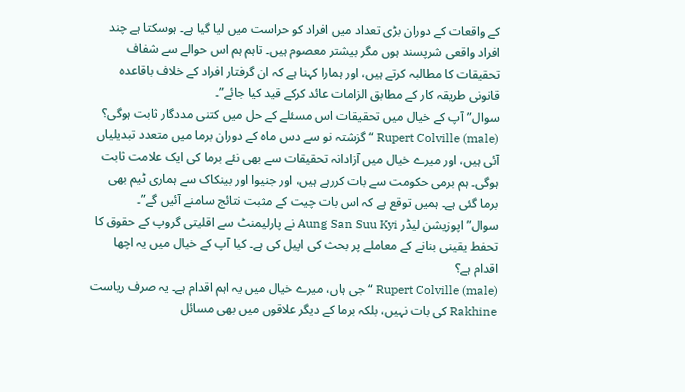کے واقعات کے دوران بڑی تعداد میں افراد کو حراست میں لیا گیا ہے۔ ہوسکتا ہے چند افراد واقعی شرپسند ہوں مگر بیشتر معصوم ہیں۔ تاہم ہم اس حوالے سے شفاف تحقیقات کا مطالبہ کرتے ہیں، اور ہمارا کہنا ہے کہ ان گرفتار افراد کے خلاف باقاعدہ قانونی طریقہ کار کے مطابق الزامات عائد کرکے قید کیا جائے”۔
سوال”آپ کے خیال میں تحقیقات اس مسئلے کے حل میں کتنی مددگار ثابت ہوگی؟
(male) Rupert Colville “گزشتہ نو سے دس ماہ کے دوران برما میں متعدد تبدیلیاں آئی ہیں، اور میرے خیال میں آزادانہ تحقیقات سے بھی نئے برما کی ایک علامت ثابت ہوگی۔ ہم برمی حکومت سے بات کررہے ہیں، اور جنیوا اور بینکاک سے ہماری ٹیم بھی برما گئی ہے۔ ہمیں توقع ہے کہ اس بات چیت کے مثبت نتائج سامنے آئیں گے”۔
سوال”اپوزیشن لیڈر Aung San Suu Kyi نے پارلیمنٹ سے اقلیتی گروپ کے حقوق کا تحفط یقینی بنانے کے معاملے پر بحث کی اپیل کی ہے۔ کیا آپ کے خیال میں یہ اچھا اقدام ہے؟
(male) Rupert Colville “جی ہاں، میرے خیال میں یہ اہم اقدام ہے۔ یہ صرف ریاست Rakhine کی بات نہیں، بلکہ برما کے دیگر علاقوں میں بھی مسائل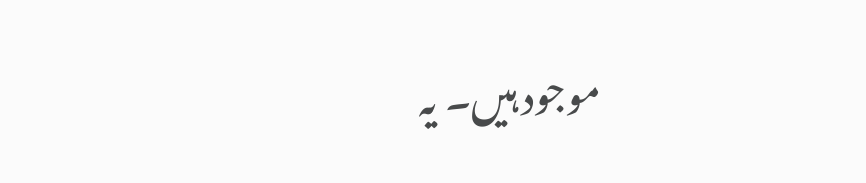موجود ہیں۔ یہ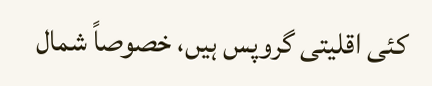کئی اقلیتی گروپس ہیں، خصوصاً شمال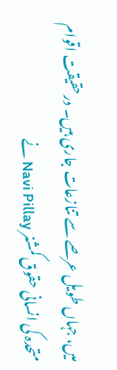میں، جہاں طویل عرصے سے تنازعات جاری ہیں۔ درحقیقت اقوام متحدہ کی انسانی حقوق کمشنر Navi Pillay نے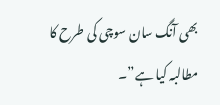بھی آنگ سان سوچی کی طرح کا مطالبہ کیا ہے”۔